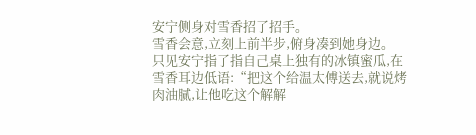安宁侧身对雪香招了招手。
雪香会意,立刻上前半步,俯身凑到她身边。
只见安宁指了指自己桌上独有的冰镇蜜瓜,在雪香耳边低语:“把这个给温太傅送去,就说烤肉油腻,让他吃这个解解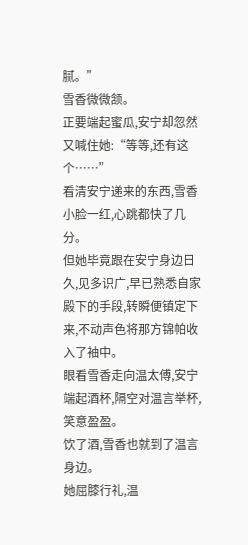腻。”
雪香微微颔。
正要端起蜜瓜,安宁却忽然又喊住她:“等等,还有这个……”
看清安宁递来的东西,雪香小脸一红,心跳都快了几分。
但她毕竟跟在安宁身边日久,见多识广,早已熟悉自家殿下的手段,转瞬便镇定下来,不动声色将那方锦帕收入了袖中。
眼看雪香走向温太傅,安宁端起酒杯,隔空对温言举杯,笑意盈盈。
饮了酒,雪香也就到了温言身边。
她屈膝行礼,温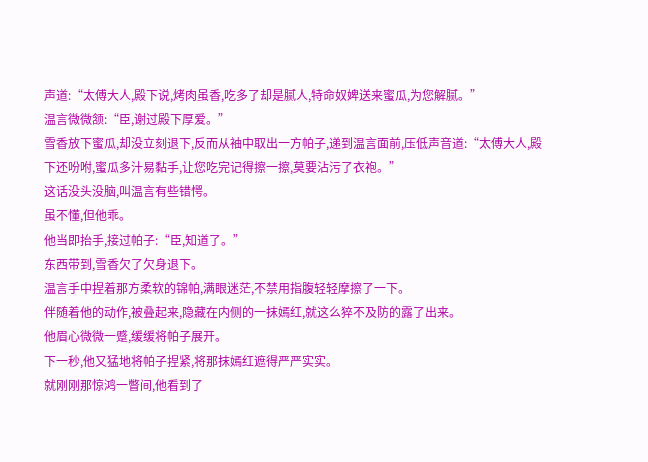声道:“太傅大人,殿下说,烤肉虽香,吃多了却是腻人,特命奴婢送来蜜瓜,为您解腻。”
温言微微颔:“臣,谢过殿下厚爱。”
雪香放下蜜瓜,却没立刻退下,反而从袖中取出一方帕子,递到温言面前,压低声音道:“太傅大人,殿下还吩咐,蜜瓜多汁易黏手,让您吃完记得擦一擦,莫要沾污了衣袍。”
这话没头没脑,叫温言有些错愕。
虽不懂,但他乖。
他当即抬手,接过帕子:“臣,知道了。”
东西带到,雪香欠了欠身退下。
温言手中捏着那方柔软的锦帕,满眼迷茫,不禁用指腹轻轻摩擦了一下。
伴随着他的动作,被叠起来,隐藏在内侧的一抹嫣红,就这么猝不及防的露了出来。
他眉心微微一蹙,缓缓将帕子展开。
下一秒,他又猛地将帕子捏紧,将那抹嫣红遮得严严实实。
就刚刚那惊鸿一瞥间,他看到了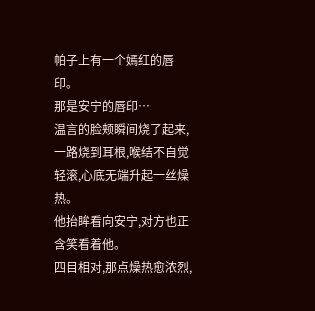帕子上有一个嫣红的唇印。
那是安宁的唇印…
温言的脸颊瞬间烧了起来,一路烧到耳根,喉结不自觉轻滚,心底无端升起一丝燥热。
他抬眸看向安宁,对方也正含笑看着他。
四目相对,那点燥热愈浓烈,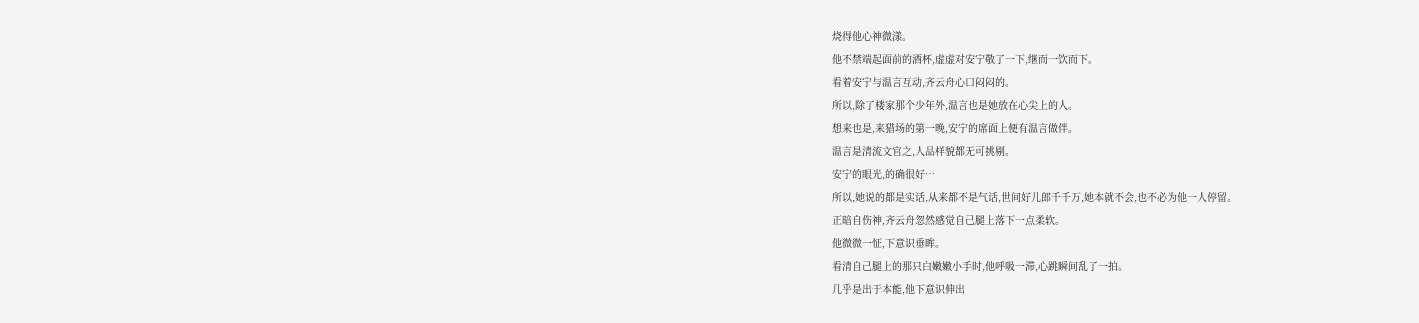烧得他心神微漾。
他不禁端起面前的酒杯,虚虚对安宁敬了一下,继而一饮而下。
看着安宁与温言互动,齐云舟心口闷闷的。
所以,除了楼家那个少年外,温言也是她放在心尖上的人。
想来也是,来猎场的第一晚,安宁的席面上便有温言做伴。
温言是清流文官之,人品样貌都无可挑剔。
安宁的眼光,的确很好…
所以,她说的都是实话,从来都不是气话,世间好儿郎千千万,她本就不会,也不必为他一人停留。
正暗自伤神,齐云舟忽然感觉自己腿上落下一点柔软。
他微微一怔,下意识垂眸。
看清自己腿上的那只白嫩嫩小手时,他呼吸一滞,心跳瞬间乱了一拍。
几乎是出于本能,他下意识伸出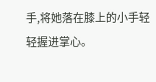手,将她落在膝上的小手轻轻握进掌心。